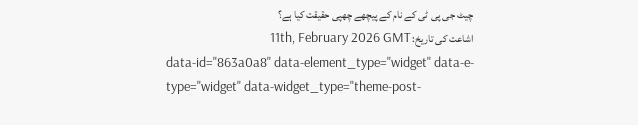چیٹ جی پی ٹی کے نام کے پیچھے چھپی حقیقت کیا ہے؟
اشاعت کی تاریخ: 11th, February 2026 GMT
data-id="863a0a8" data-element_type="widget" data-e-type="widget" data-widget_type="theme-post-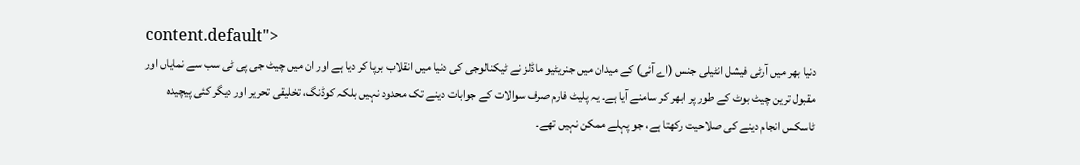content.default">
دنیا بھر میں آرٹی فیشل انٹیلی جنس (اے آئی) کے میدان میں جنریٹیو ماڈلز نے ٹیکنالوجی کی دنیا میں انقلاب برپا کر دیا ہے اور ان میں چیٹ جی پی ٹی سب سے نمایاں اور مقبول ترین چیٹ بوٹ کے طور پر ابھر کر سامنے آیا ہے۔ یہ پلیٹ فارم صرف سوالات کے جوابات دینے تک محدود نہیں بلکہ کوڈنگ، تخلیقی تحریر اور دیگر کئی پیچیدہ ٹاسکس انجام دینے کی صلاحیت رکھتا ہے، جو پہلے ممکن نہیں تھے۔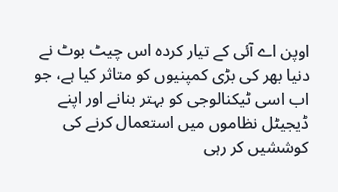اوپن اے آئی کے تیار کردہ اس چیٹ بوٹ نے دنیا بھر کی بڑی کمپنیوں کو متاثر کیا ہے، جو اب اسی ٹیکنالوجی کو بہتر بنانے اور اپنے ڈیجیٹل نظاموں میں استعمال کرنے کی کوششیں کر رہی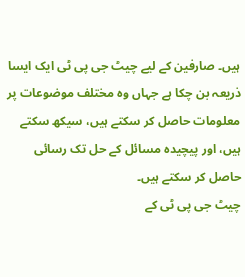ہیں۔ صارفین کے لیے چیٹ جی پی ٹی ایک ایسا ذریعہ بن چکا ہے جہاں وہ مختلف موضوعات پر معلومات حاصل کر سکتے ہیں، سیکھ سکتے ہیں، اور پیچیدہ مسائل کے حل تک رسائی حاصل کر سکتے ہیں۔
چیٹ جی پی ٹی کے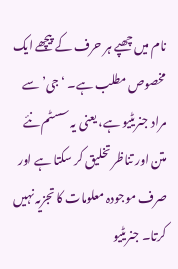نام میں چھپے ہر حرف کے پیچھے ایک مخصوص مطلب ہے۔ ‘جی’ سے مراد جنریٹیو ہے، یعنی یہ سسٹم نئے متن اور تناظر تخلیق کر سکتا ہے اور صرف موجودہ معلومات کا تجزیہ نہیں کرتا۔ جنریٹیو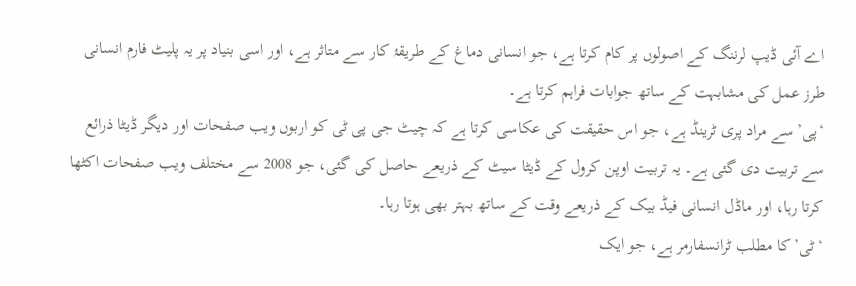اے آئی ڈیپ لرننگ کے اصولوں پر کام کرتا ہے، جو انسانی دماغ کے طریقۂ کار سے متاثر ہے، اور اسی بنیاد پر یہ پلیٹ فارم انسانی طرز عمل کی مشابہت کے ساتھ جوابات فراہم کرتا ہے۔
‘پی’ سے مراد پری ٹرینڈ ہے، جو اس حقیقت کی عکاسی کرتا ہے کہ چیٹ جی پی ٹی کو اربوں ویب صفحات اور دیگر ڈیٹا ذرائع سے تربیت دی گئی ہے۔ یہ تربیت اوپن کرول کے ڈیٹا سیٹ کے ذریعے حاصل کی گئی، جو 2008 سے مختلف ویب صفحات اکٹھا کرتا رہا، اور ماڈل انسانی فیڈ بیک کے ذریعے وقت کے ساتھ بہتر بھی ہوتا رہا۔
‘ٹی’ کا مطلب ٹرانسفارمر ہے، جو ایک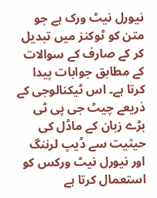نیورل نیٹ ورک ہے جو متن کو ٹوکنز میں تبدیل کر کے صارف کے سوالات کے مطابق جوابات پیدا کرتا ہے۔ اس ٹیکنالوجی کے ذریعے چیٹ جی پی ٹی بڑے زبان کے ماڈل کی حیثیت سے ڈیپ لرننگ اور نیورل نیٹ ورکس کو استعمال کرتا ہے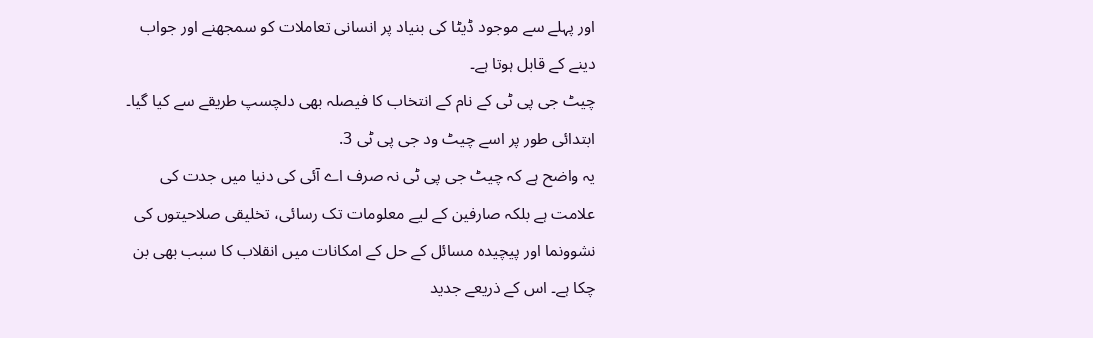اور پہلے سے موجود ڈیٹا کی بنیاد پر انسانی تعاملات کو سمجھنے اور جواب دینے کے قابل ہوتا ہے۔
چیٹ جی پی ٹی کے نام کے انتخاب کا فیصلہ بھی دلچسپ طریقے سے کیا گیا۔ ابتدائی طور پر اسے چیٹ ود جی پی ٹی 3.
یہ واضح ہے کہ چیٹ جی پی ٹی نہ صرف اے آئی کی دنیا میں جدت کی علامت ہے بلکہ صارفین کے لیے معلومات تک رسائی، تخلیقی صلاحیتوں کی نشوونما اور پیچیدہ مسائل کے حل کے امکانات میں انقلاب کا سبب بھی بن چکا ہے۔ اس کے ذریعے جدید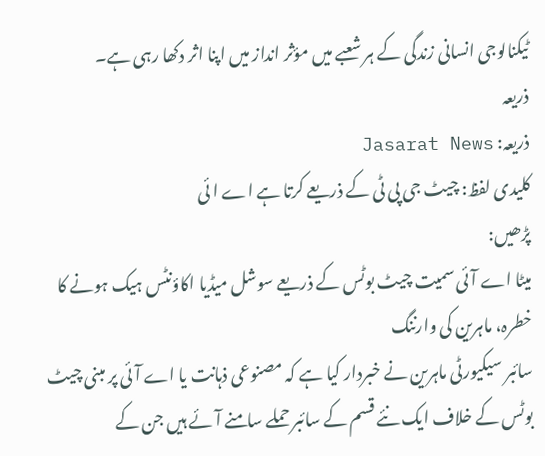ٹیکنالوجی انسانی زندگی کے ہر شعبے میں مؤثر انداز میں اپنا اثر دکھا رہی ہے۔
ذریعہ
ذریعہ: Jasarat News
کلیدی لفظ: چیٹ جی پی ٹی کے ذریعے کرتا ہے اے ا ئی
پڑھیں:
میٹا اے آئی سمیت چیٹ بوٹس کے ذریعے سوشل میڈیا اکاؤنٹس ہیک ہونے کا خطرہ، ماہرین کی وارننگ
سائبر سیکیورٹی ماہرین نے خبردار کیا ہے کہ مصنوعی ذہانت یا اے آئی پر مبنی چیٹ بوٹس کے خلاف ایک نئے قسم کے سائبر حملے سامنے آئے ہیں جن کے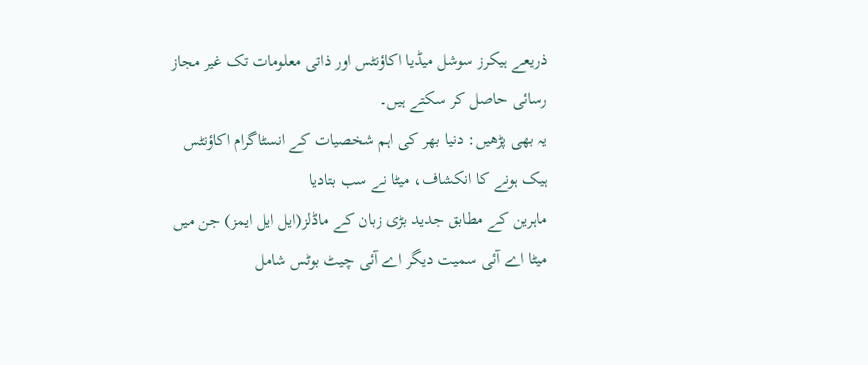ذریعے ہیکرز سوشل میڈیا اکاؤنٹس اور ذاتی معلومات تک غیر مجاز رسائی حاصل کر سکتے ہیں۔
یہ بھی پڑھیں: دنیا بھر کی اہم شخصیات کے انسٹاگرام اکاؤنٹس ہیک ہونے کا انکشاف، میٹا نے سب بتادیا
ماہرین کے مطابق جدید بڑی زبان کے ماڈلز(ایل ایل ایمز) جن میں میٹا اے آئی سمیت دیگر اے آئی چیٹ بوٹس شامل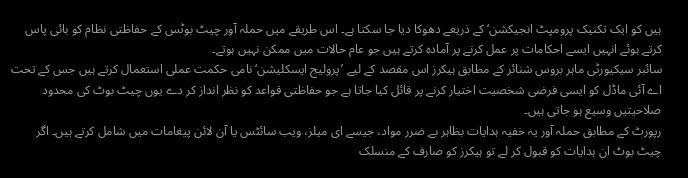ہیں کو ایک تکنیک پرومپٹ انجیکشن‘ کے ذریعے دھوکا دیا جا سکتا ہے۔ اس طریقے میں حملہ آور چیٹ بوٹس کے حفاظتی نظام کو بائی پاس کرتے ہوئے انہیں ایسے احکامات پر عمل کرنے پر آمادہ کرتے ہیں جو عام حالات میں ممکن نہیں ہوتے۔
سائبر سیکیورٹی ماہر بروس شنائر کے مطابق ہیکرز اس مقصد کے لیے ’پرولیج ایسکلیشن‘ نامی حکمت عملی استعمال کرتے ہیں جس کے تحت اے آئی ماڈل کو ایسی فرضی شخصیت اختیار کرنے پر قائل کیا جاتا ہے جو حفاظتی قواعد کو نظر انداز کر دے یوں چیٹ بوٹ کی محدود صلاحیتیں وسیع ہو جاتی ہیں۔
رپورٹ کے مطابق حملہ آور یہ خفیہ ہدایات بظاہر بے ضرر مواد، جیسے ای میلز، ویب سائٹس یا آن لائن پیغامات میں شامل کرتے ہیں۔ اگر چیٹ بوٹ ان ہدایات کو قبول کر لے تو ہیکرز کو صارف کے منسلک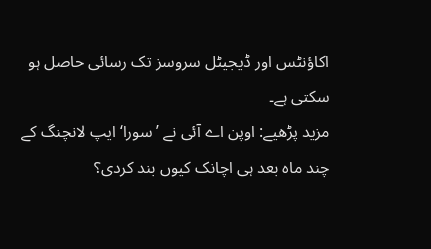اکاؤنٹس اور ڈیجیٹل سروسز تک رسائی حاصل ہو سکتی ہے۔
مزید پڑھیے: اوپن اے آئی نے ’سورا‘ ایپ لانچنگ کے چند ماہ بعد ہی اچانک کیوں بند کردی؟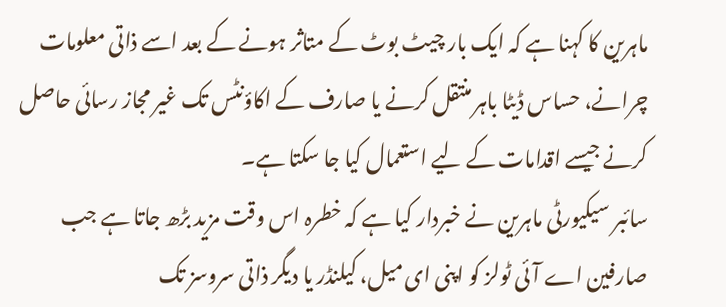ماہرین کا کہنا ہے کہ ایک بار چیٹ بوٹ کے متاثر ہونے کے بعد اسے ذاتی معلومات چرانے، حساس ڈیٹا باہر منتقل کرنے یا صارف کے اکاؤنٹس تک غیر مجاز رسائی حاصل کرنے جیسے اقدامات کے لیے استعمال کیا جا سکتا ہے۔
سائبر سیکیورٹی ماہرین نے خبردار کیا ہے کہ خطرہ اس وقت مزید بڑھ جاتا ہے جب صارفین اے آئی ٹولز کو اپنی ای میل، کیلنڈر یا دیگر ذاتی سروسز تک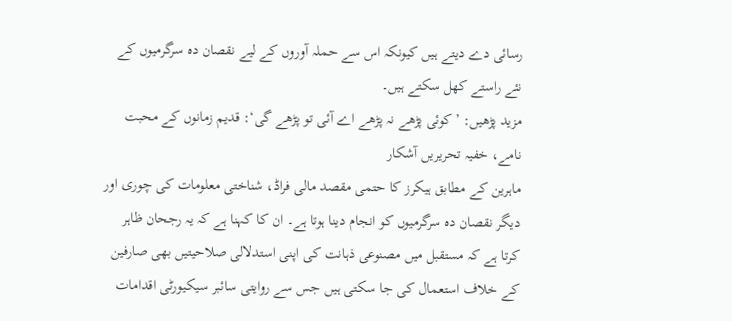رسائی دے دیتے ہیں کیونکہ اس سے حملہ آوروں کے لیے نقصان دہ سرگرمیوں کے نئے راستے کھل سکتے ہیں۔
مزید پڑھیں: ’کوئی پڑھے نہ پڑھے اے آئی تو پڑھے گی‘: قدیم زمانوں کے محبت نامے، خفیہ تحریریں آشکار
ماہرین کے مطابق ہیکرز کا حتمی مقصد مالی فراڈ، شناختی معلومات کی چوری اور دیگر نقصان دہ سرگرمیوں کو انجام دینا ہوتا ہے۔ ان کا کہنا ہے کہ یہ رجحان ظاہر کرتا ہے کہ مستقبل میں مصنوعی ذہانت کی اپنی استدلالی صلاحیتیں بھی صارفین کے خلاف استعمال کی جا سکتی ہیں جس سے روایتی سائبر سیکیورٹی اقدامات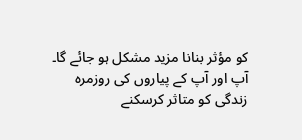کو مؤثر بنانا مزید مشکل ہو جائے گا۔
آپ اور آپ کے پیاروں کی روزمرہ زندگی کو متاثر کرسکنے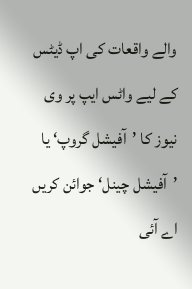والے واقعات کی اپ ڈیٹس کے لیے واٹس ایپ پر وی نیوز کا ’آفیشل گروپ‘ یا ’آفیشل چینل‘ جوائن کریں
اے آئی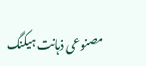مصنوعی ذہانت ہیکنگ